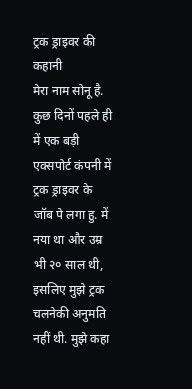ट्रक ड्राइवर की कहानी
मेरा नाम सोनू है. कुछ दिनों पहले ही में एक बड़ी एक्सपोर्ट कंपनी में ट्रक ड्राइवर के जॉब पे लगा हु. में नया था और उम्र भी २० साल थी, इसलिए मुझे ट्रक चलनेकी अनुमति नहीं थी. मुझे कहा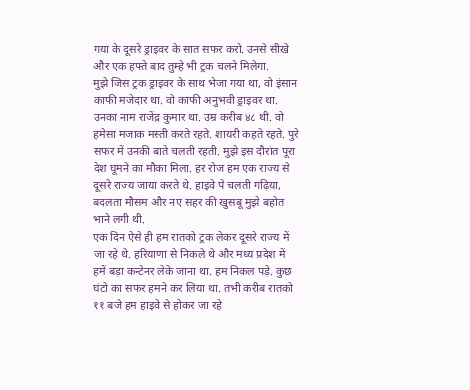गया के दूसरे ड्राइवर के सात सफर करो. उनसे सीखे और एक हफ्ते बाद तुम्हे भी ट्रक चलने मिलेगा.
मुझे जिस ट्रक ड्राइवर के साथ भेजा गया था, वो इंसान काफी मजेदार था. वो काफी अनुभवी ड्राइवर था. उनका नाम राजेंद्र कुमार था. उम्र करीब ४८ थी. वो हमेसा मजाक मस्ती करते रहते. शायरी कहते रहते. पुरे सफर में उनकी बाते चलती रहती. मुझे इस दौरांत पूरा देश घूमने का मौका मिला. हर रोज हम एक राज्य से दूसरे राज्य जाया करते थे. हाइवे पे चलती गढ़िया, बदलता मौसम और नए सहर की खुसबू मुझे बहोत भाने लगी थी.
एक दिन ऐसे ही हम रातको ट्रक लेकर दूसरे राज्य में जा रहे थे. हरियाणा से निकले थे और मध्य प्रदेश में हमें बड़ा कन्टेनर लेके जाना था. हम निकल पड़े. कुछ घंटो का सफर हमने कर लिया था. तभी करीब रातको ११ बजे हम हाइवे से होकर जा रहे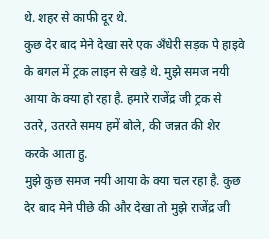थे. शहर से काफी दूर थे.
कुछ देर बाद मेने देखा सरे एक अँधेरी सड़क पे हाइवे के बगल में ट्रक लाइन से खड़े थे. मुझे समज नयी आया के क्या हो रहा है. हमारे राजेंद्र जी ट्रक से उतरे, उतरते समय हमें बोले, की जन्नत की शेर करके आता हु.
मुझे कुछ समज नयी आया के क्या चल रहा है. कुछ देर बाद मेने पीछे की और देखा तो मुझे राजेंद्र जी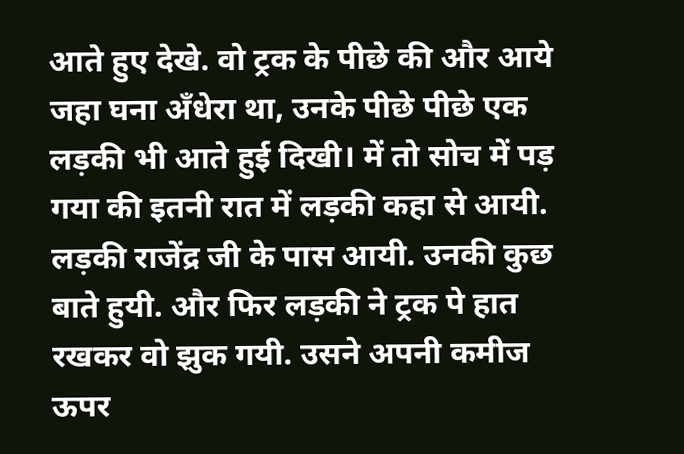आते हुए देखे. वो ट्रक के पीछे की और आये जहा घना अँधेरा था, उनके पीछे पीछे एक लड़की भी आते हुई दिखी। में तो सोच में पड़ गया की इतनी रात में लड़की कहा से आयी.
लड़की राजेंद्र जी के पास आयी. उनकी कुछ बाते हुयी. और फिर लड़की ने ट्रक पे हात रखकर वो झुक गयी. उसने अपनी कमीज ऊपर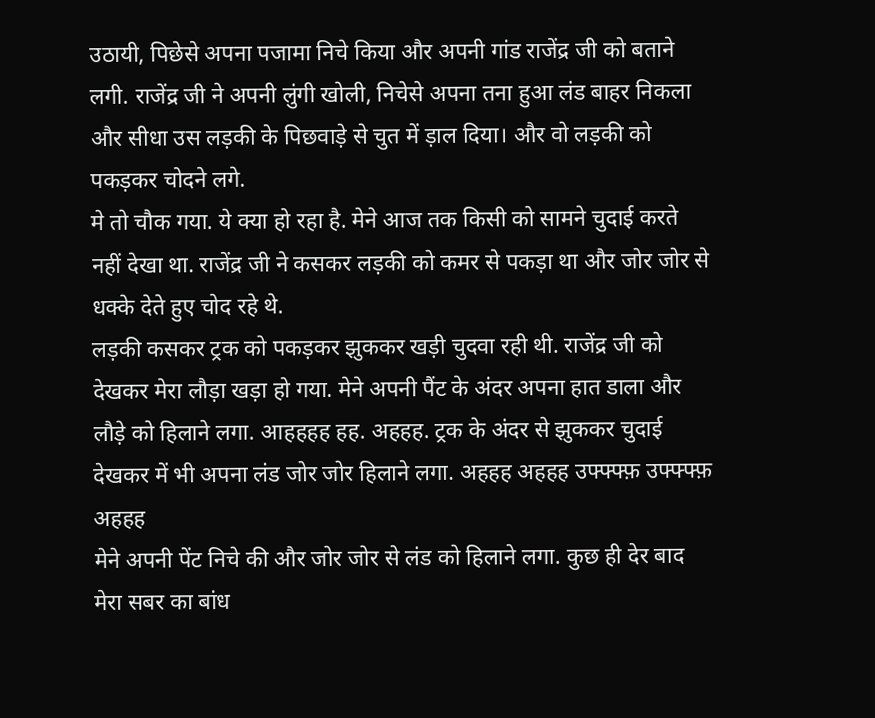उठायी, पिछेसे अपना पजामा निचे किया और अपनी गांड राजेंद्र जी को बताने लगी. राजेंद्र जी ने अपनी लुंगी खोली, निचेसे अपना तना हुआ लंड बाहर निकला और सीधा उस लड़की के पिछवाड़े से चुत में ड़ाल दिया। और वो लड़की को पकड़कर चोदने लगे.
मे तो चौक गया. ये क्या हो रहा है. मेने आज तक किसी को सामने चुदाई करते नहीं देखा था. राजेंद्र जी ने कसकर लड़की को कमर से पकड़ा था और जोर जोर से धक्के देते हुए चोद रहे थे.
लड़की कसकर ट्रक को पकड़कर झुककर खड़ी चुदवा रही थी. राजेंद्र जी को देखकर मेरा लौड़ा खड़ा हो गया. मेने अपनी पैंट के अंदर अपना हात डाला और लौड़े को हिलाने लगा. आहहहह हह. अहहह. ट्रक के अंदर से झुककर चुदाई देखकर में भी अपना लंड जोर जोर हिलाने लगा. अहहह अहहह उफ्फ्फ्फ़ उफ्फ्फ्फ़ अहहह
मेने अपनी पेंट निचे की और जोर जोर से लंड को हिलाने लगा. कुछ ही देर बाद मेरा सबर का बांध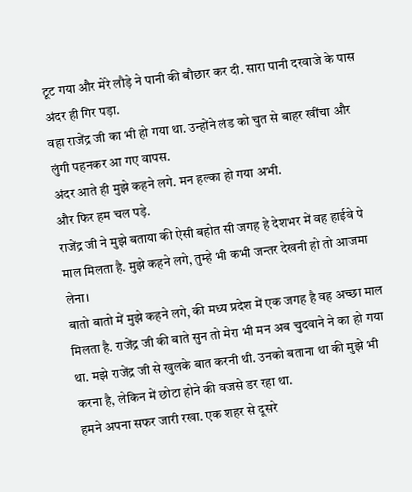टूट गया और मेरे लौड़े ने पानी की बौछार कर दी. सारा पानी दरवाजे के पास अंदर ही गिर पड़ा.
वहा राजेंद्र जी का भी हो गया था. उन्होंने लंड को चुत से बाहर खींचा और लुंगी पहनकर आ गए वापस.
अंदर आते ही मुझे कहने लगे. मन हल्का हो गया अभी.
और फिर हम चल पड़े.
राजेंद्र जी ने मुझे बताया की ऐसी बहोत सी जगह हे देशभर में वह हाईवे पे माल मिलता है. मुझे कहने लगे, तुम्हे भी कभी जन्तर देखनी हो तो आजमा लेना।
बातो बातो में मुझे कहने लगे, की मध्य प्रदेश में एक जगह है वह अच्छा माल मिलता है. राजेंद्र जी की बाते सुन तो मेरा भी मन अब चुदवाने ने का हो गया था. मझे राजेंद्र जी से खुलके बात करनी थी. उनको बताना था की मुझे भी करना है, लेकिन में छोटा होने की वजसे डर रहा था.
हमने अपना सफर जारी रखा. एक शहर से दूसरे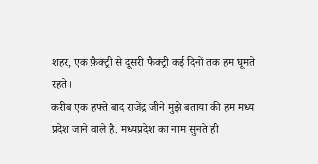शहर, एक फ़ैक्ट्री से दूसरी फैक्ट्री कई दिनों तक हम घूमते रहते।
करीब एक हफ्ते बाद राजेंद्र जीने मुझे बताया की हम मध्य प्रदेश जाने वाले है. मध्यप्रदेश का नाम सुनते ही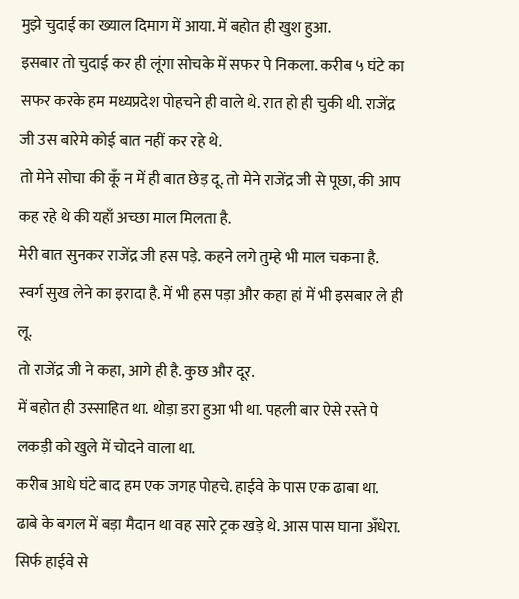मुझे चुदाई का ख्याल दिमाग में आया. में बहोत ही खुश हुआ.
इसबार तो चुदाई कर ही लूंगा सोचके में सफर पे निकला. करीब ५ घंटे का सफर करके हम मध्यप्रदेश पोहचने ही वाले थे. रात हो ही चुकी थी. राजेंद्र जी उस बारेमे कोई बात नहीं कर रहे थे.
तो मेने सोचा की कूँ न में ही बात छेड़ दू. तो मेने राजेंद्र जी से पूछा, की आप कह रहे थे की यहाँ अच्छा माल मिलता है.
मेरी बात सुनकर राजेंद्र जी हस पड़े. कहने लगे तुम्हे भी माल चकना है. स्वर्ग सुख लेने का इरादा है. में भी हस पड़ा और कहा हां में भी इसबार ले ही लू.
तो राजेंद्र जी ने कहा, आगे ही है. कुछ और दूर.
में बहोत ही उस्साहित था. थोड़ा डरा हुआ भी था. पहली बार ऐसे रस्ते पे लकड़ी को खुले में चोदने वाला था.
करीब आधे घंटे बाद हम एक जगह पोहचे. हाईवे के पास एक ढाबा था. ढाबे के बगल में बड़ा मैदान था वह सारे ट्रक खड़े थे. आस पास घाना अँधेरा. सिर्फ हाईवे से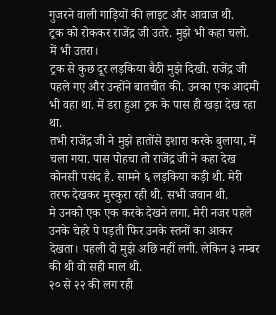गुजरने वाली गाड़ियों की लाइट और आवाज थी.
ट्रक को रोककर राजेंद्र जी उतरे. मुझे भी कहा चलो.
में भी उतरा।
ट्रक से कुछ दूर लड़किया बैठी मुझे दिखी. राजेंद्र जी पहले गए और उन्होंने बातचीत की. उनका एक आदमी भी वहा था. में डरा हुआ ट्रक के पास ही खड़ा देख रहा था.
तभी राजेंद्र जी ने मुझे हातोंसे इशारा करके बुलाया, में चला गया. पास पोहचा तो राजेंद्र जी ने कहा देख कोनसी पसंद है. सामने ६ लड़किया कड़ी थी. मेरी तरफ देखकर मुस्कुरा रही थी. सभी जवान थी.
मे उनको एक एक करके देखने लगा. मेरी नजर पहले उनके चेहरे पे पड़ती फिर उनके स्तनों का आकर देखता। पहली दो मुझे अछि नहीं लगी. लेकिन ३ नम्बर की थी वो सही माल थी.
२० से २२ की लग रही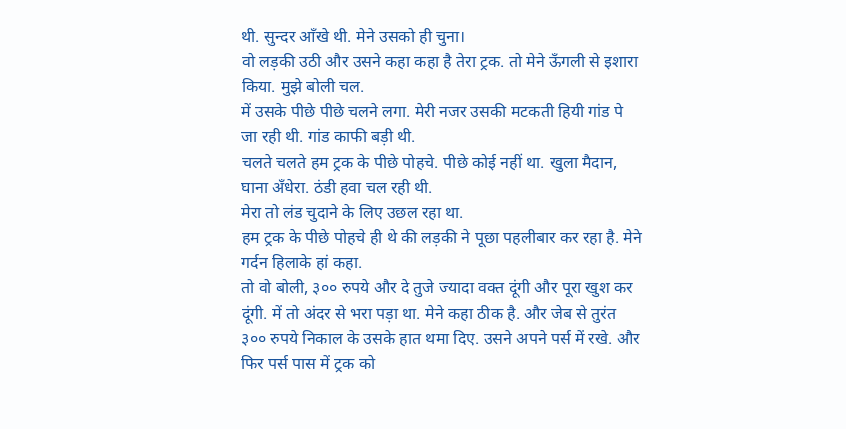थी. सुन्दर आँखे थी. मेने उसको ही चुना।
वो लड़की उठी और उसने कहा कहा है तेरा ट्रक. तो मेने ऊँगली से इशारा किया. मुझे बोली चल.
में उसके पीछे पीछे चलने लगा. मेरी नजर उसकी मटकती हियी गांड पे जा रही थी. गांड काफी बड़ी थी.
चलते चलते हम ट्रक के पीछे पोहचे. पीछे कोई नहीं था. खुला मैदान, घाना अँधेरा. ठंडी हवा चल रही थी.
मेरा तो लंड चुदाने के लिए उछल रहा था.
हम ट्रक के पीछे पोहचे ही थे की लड़की ने पूछा पहलीबार कर रहा है. मेने गर्दन हिलाके हां कहा.
तो वो बोली, ३०० रुपये और दे तुजे ज्यादा वक्त दूंगी और पूरा खुश कर दूंगी. में तो अंदर से भरा पड़ा था. मेने कहा ठीक है. और जेब से तुरंत ३०० रुपये निकाल के उसके हात थमा दिए. उसने अपने पर्स में रखे. और फिर पर्स पास में ट्रक को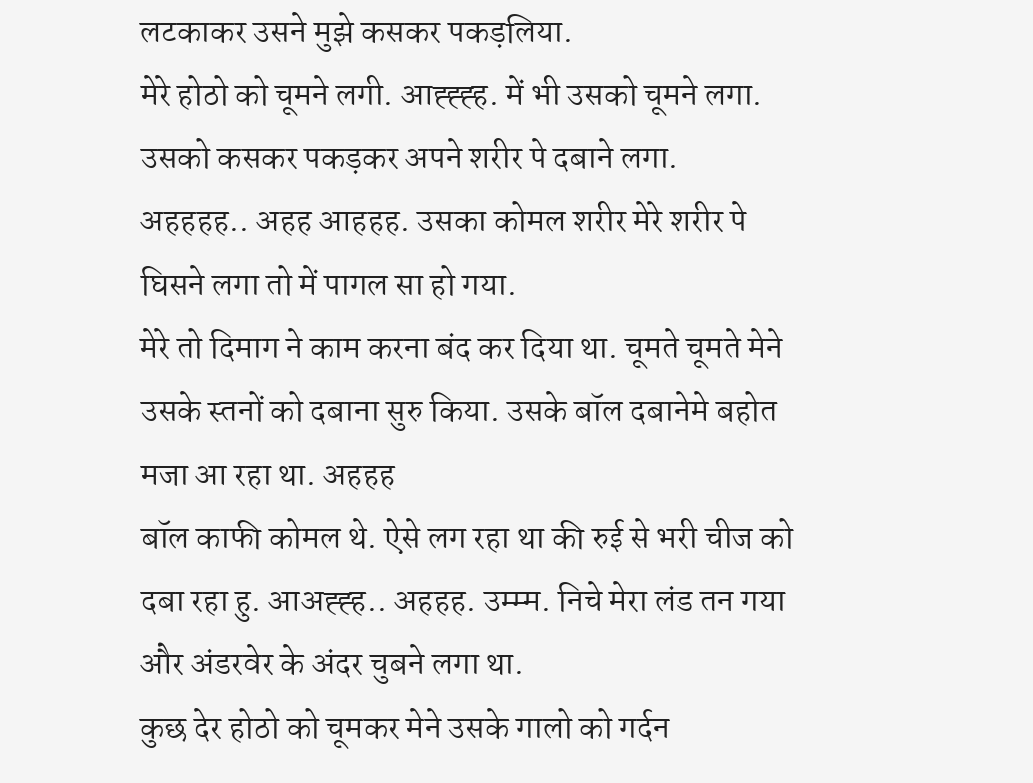लटकाकर उसने मुझे कसकर पकड़लिया.
मेरे होठो को चूमने लगी. आह्ह्ह्ह. में भी उसको चूमने लगा. उसको कसकर पकड़कर अपने शरीर पे दबाने लगा.
अहहहह.. अहह आहहह. उसका कोमल शरीर मेरे शरीर पे घिसने लगा तो में पागल सा हो गया.
मेरे तो दिमाग ने काम करना बंद कर दिया था. चूमते चूमते मेने उसके स्तनों को दबाना सुरु किया. उसके बॉल दबानेमे बहोत मजा आ रहा था. अहहह
बॉल काफी कोमल थे. ऐसे लग रहा था की रुई से भरी चीज को दबा रहा हु. आअह्ह्ह.. अहहह. उम्म्म. निचे मेरा लंड तन गया और अंडरवेर के अंदर चुबने लगा था.
कुछ देर होठो को चूमकर मेने उसके गालो को गर्दन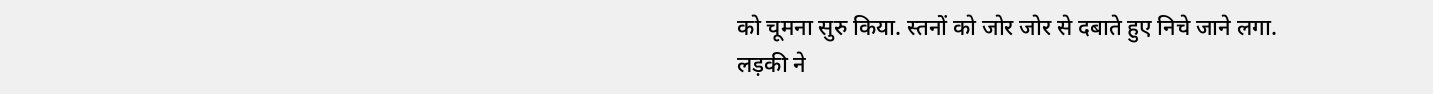को चूमना सुरु किया. स्तनों को जोर जोर से दबाते हुए निचे जाने लगा.
लड़की ने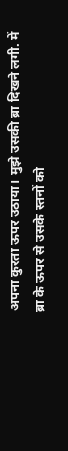अपना कुरता ऊपर उठाया। मुझे उसकी ब्रा दिखने लगी. में ब्रा के ऊपर से उसके स्तनों को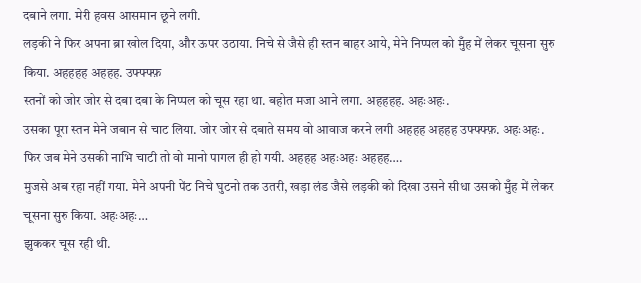दबाने लगा. मेरी हवस आसमान छूने लगी.
लड़की ने फिर अपना ब्रा खोल दिया, और ऊपर उठाया. निचे से जैसे ही स्तन बाहर आये, मेने निप्पल को मुँह में लेकर चूसना सुरु किया. अहहहह अहहह. उफ्फ्फ्फ़
स्तनों को जोर जोर से दबा दबा के निप्पल को चूस रहा था. बहोत मजा आने लगा. अहहहह. अहःअहः.
उसका पूरा स्तन मेने जबान से चाट लिया. जोर जोर से दबाते समय वो आवाज करने लगी अहहह अहहह उफ्फ्फ्फ़. अहःअहः.
फिर जब मेने उसकी नाभि चाटी तो वो मानो पागल ही हो गयी. अहहह अहःअहः अहहह….
मुजसे अब रहा नहीं गया. मेने अपनी पेंट निचे घुटनो तक उतरी, खड़ा लंड जैसे लड़की को दिखा उसने सीधा उसको मुँह में लेकर चूसना सुरु किया. अहःअहः…
झुककर चूस रही थी.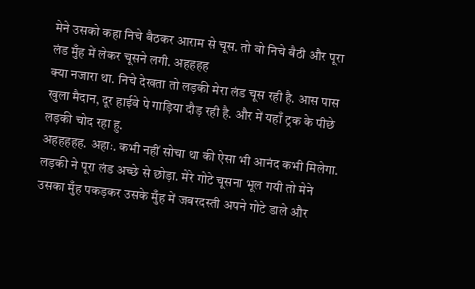मेने उसको कहा निचे बैठकर आराम से चूस. तो वो निचे बैठी और पूरा लंड मुँह में लेकर चूसने लगी. अहहहह
क्या नजारा था. निचे देखता तो लड़की मेरा लंड चूस रही है. आस पास खुला मैदान, दूर हाईवे पे गाड़िया दौड़ रही है. और में यहाँ ट्रक के पीछे लड़की चोद रहा हु.
अहहहहह. अहाः. कभी नहीं सोचा था की ऐसा भी आनंद कभी मिलेगा.
लड़की ने पूरा लंड अच्छे से छोड़ा. मेरे गोटे चूसना भूल गयी तो मेने उसका मुँह पकड़कर उसके मुँह में जबरदस्ती अपने गोटे डाले और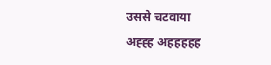उससे चटवाया
अह्ह्ह अहहहहह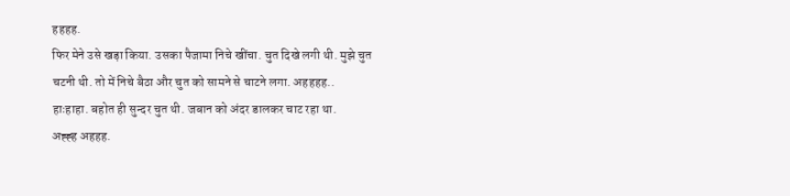हहहह.
फिर मेने उसे खड़ा किया. उसका पैजामा निचे खींचा. चुत दिखे लगी थी. मुझे चुत चटनी थी. तो में निचे बैठा और चुत को सामने से चाटने लगा. अहहहह.. हाःहाहा. बहोत ही सुन्दर चुत थी. जबान को अंदर डालकर चाट रहा था.
अह्ह्ह अहहह.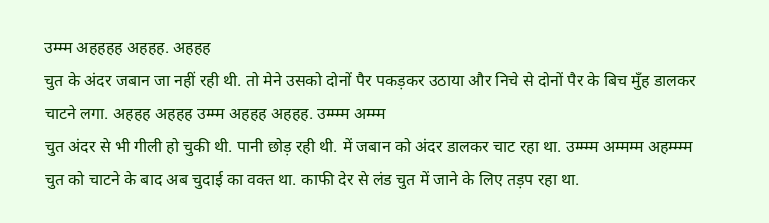उम्म्म अहहहह अहहह. अहहह
चुत के अंदर जबान जा नहीं रही थी. तो मेने उसको दोनों पैर पकड़कर उठाया और निचे से दोनों पैर के बिच मुँह डालकर चाटने लगा. अहहह अहहह उम्म्म अहहह अहहह. उम्म्म्म अम्म्म
चुत अंदर से भी गीली हो चुकी थी. पानी छोड़ रही थी. में जबान को अंदर डालकर चाट रहा था. उम्म्म्म अम्मम्म अहम्म्म्म
चुत को चाटने के बाद अब चुदाई का वक्त था. काफी देर से लंड चुत में जाने के लिए तड़प रहा था.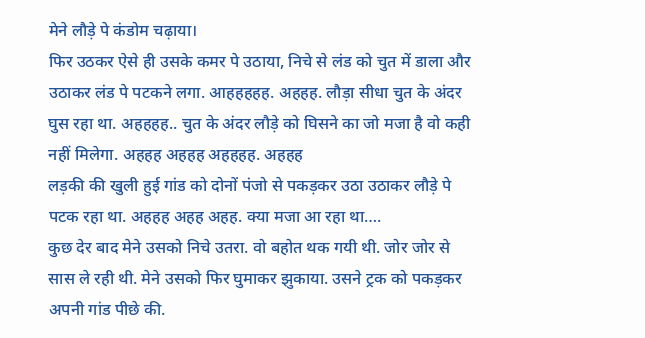मेने लौड़े पे कंडोम चढ़ाया।
फिर उठकर ऐसे ही उसके कमर पे उठाया, निचे से लंड को चुत में डाला और उठाकर लंड पे पटकने लगा. आहहहहह. अहहह. लौड़ा सीधा चुत के अंदर घुस रहा था. अहहहह.. चुत के अंदर लौड़े को घिसने का जो मजा है वो कही नहीं मिलेगा. अहहह अहहह अहहहह. अहहह
लड़की की खुली हुई गांड को दोनों पंजो से पकड़कर उठा उठाकर लौड़े पे पटक रहा था. अहहह अहह अहह. क्या मजा आ रहा था….
कुछ देर बाद मेने उसको निचे उतरा. वो बहोत थक गयी थी. जोर जोर से सास ले रही थी. मेने उसको फिर घुमाकर झुकाया. उसने ट्रक को पकड़कर अपनी गांड पीछे की.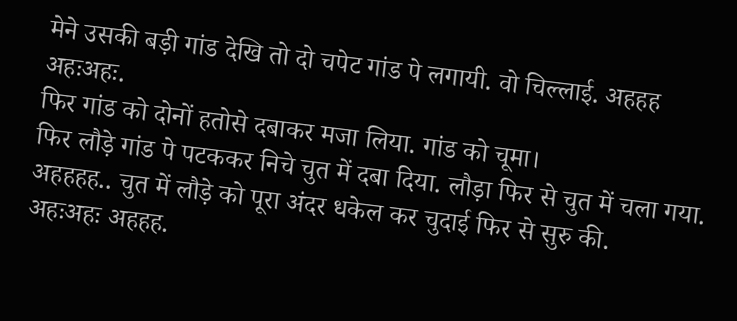मेने उसकी बड़ी गांड देखि तो दो चपेट गांड पे लगायी. वो चिल्लाई. अहहह अहःअहः.
फिर गांड को दोनों हतोसे दबाकर मजा लिया. गांड को चूमा।
फिर लौड़े गांड पे पटककर निचे चुत में दबा दिया. लौड़ा फिर से चुत में चला गया. अहहहह.. चुत में लौड़े को पूरा अंदर धकेल कर चुदाई फिर से सुरु की.
अहःअहः अहहह.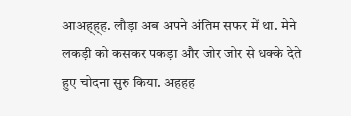आअह्ह्ह. लौड़ा अब अपने अंतिम सफर में था. मेने लकड़ी को कसकर पकड़ा और जोर जोर से धक्के देते हुए चोदना सुरु किया. अहहह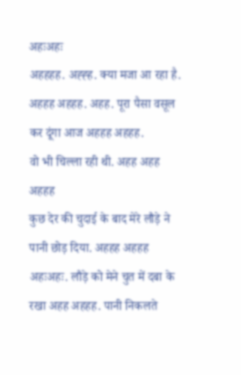अहःअहः
अहहहह. अह्ह्ह. क्या मजा आ रहा है. अहहह अहहह. अहह. पूरा पैसा वसूल कर दूंगा आज अहहह अहहह.
वो भी चिल्ला रही थी. अहह अहह अहहह
कुछ देर की चुदाई के बाद मेरे लौड़े ने पानी छोड़ दिया. अहहह अहहह अहःअहः. लौड़े को मेने चुत में दबा के रखा अहह अहहह. पानी निकलते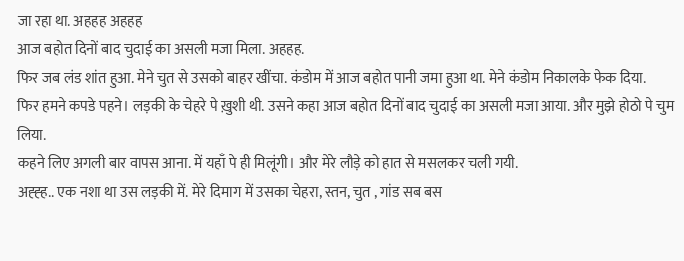जा रहा था. अहहह अहहह
आज बहोत दिनों बाद चुदाई का असली मजा मिला. अहहह.
फिर जब लंड शांत हुआ. मेने चुत से उसको बाहर खींचा. कंडोम में आज बहोत पानी जमा हुआ था. मेने कंडोम निकालके फेक दिया.
फिर हमने कपडे पहने। लड़की के चेहरे पे ख़ुशी थी. उसने कहा आज बहोत दिनों बाद चुदाई का असली मजा आया. और मुझे होठो पे चुम लिया.
कहने लिए अगली बार वापस आना. में यहाँ पे ही मिलूंगी। और मेरे लौड़े को हात से मसलकर चली गयी.
अह्ह्ह.. एक नशा था उस लड़की में. मेरे दिमाग में उसका चेहरा, स्तन, चुत , गांड सब बस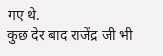गए थे.
कुछ देर बाद राजेंद्र जी भी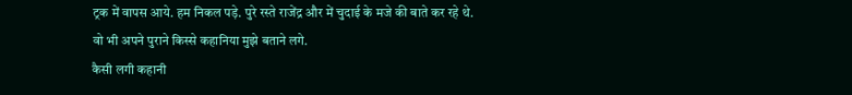ट्रक में वापस आये. हम निकल पड़े. पुरे रस्ते राजेंद्र और में चुदाई के मजे की बाते कर रहे थे. वो भी अपने पुराने किस्से कहानिया मुझे बताने लगे.
कैसी लगी कहानी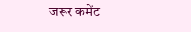जरूर कमेंट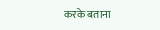करके बताना